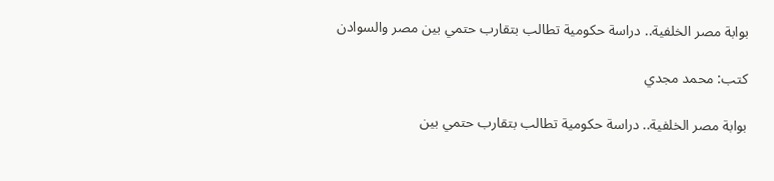بوابة مصر الخلفية.. دراسة حكومية تطالب بتقارب حتمي بين مصر والسوادن

كتب: محمد مجدي

بوابة مصر الخلفية.. دراسة حكومية تطالب بتقارب حتمي بين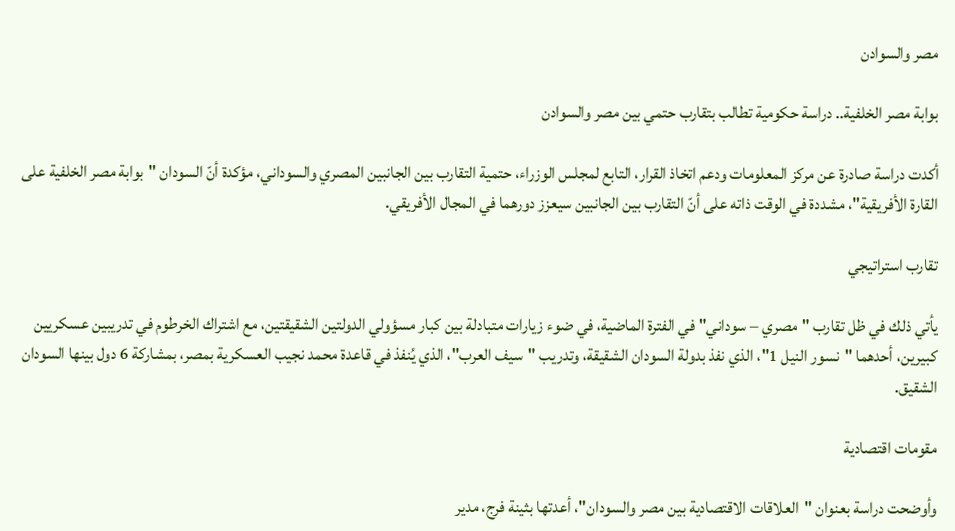مصر والسوادن

بوابة مصر الخلفية.. دراسة حكومية تطالب بتقارب حتمي بين مصر والسوادن

أكدت دراسة صادرة عن مركز المعلومات ودعم اتخاذ القرار، التابع لمجلس الوزراء، حتمية التقارب بين الجانبين المصري والسوداني، مؤكدة أنّ السودان "بوابة مصر الخلفية على القارة الأفريقية"، مشددة في الوقت ذاته على أنّ التقارب بين الجانبين سيعزز دورهما في المجال الأفريقي.

تقارب استراتيجي

يأتي ذلك في ظل تقارب "مصري – سوداني" في الفترة الماضية، في ضوء زيارات متبادلة بين كبار مسؤولي الدولتين الشقيقتين، مع اشتراك الخرطوم في تدريبين عسكريين كبيرين، أحدهما "نسور النيل 1"، الذي نفذ بدولة السودان الشقيقة، وتدريب "سيف العرب"، الذي يُنفذ في قاعدة محمد نجيب العسكرية بمصر، بمشاركة 6 دول بينها السودان الشقيق.

مقومات اقتصادية

وأوضحت دراسة بعنوان "العلاقات الاقتصادية بين مصر والسودان"، أعدتها بثينة فرج، مدير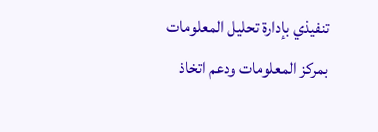تنفيذي بإدارة تحليل المعلومات بمركز المعلومات ودعم اتخاذ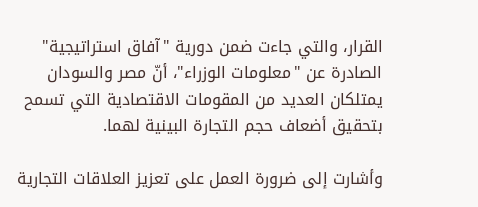القرار، والتي جاءت ضمن دورية "آفاق استراتيجية" الصادرة عن "معلومات الوزراء"، أنّ مصر والسودان يمتلكان العديد من المقومات الاقتصادية التي تسمح بتحقيق أضعاف حجم التجارة البينية لهما.

وأشارت إلى ضرورة العمل على تعزيز العلاقات التجارية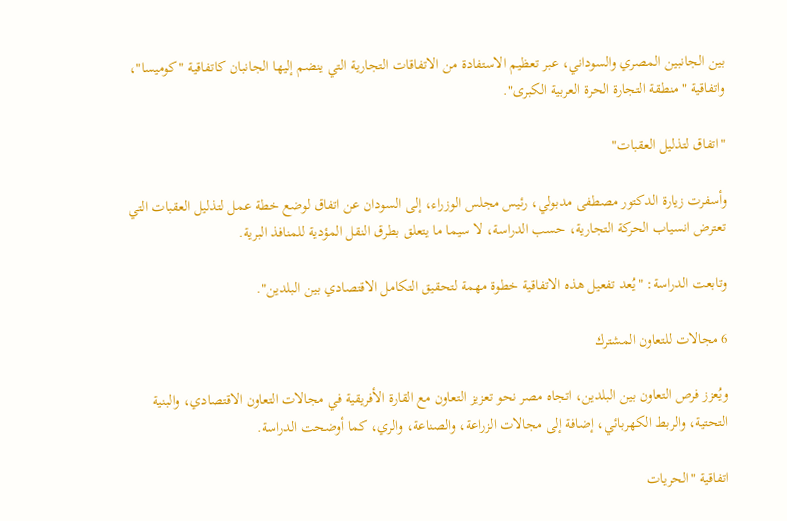بين الجانبين المصري والسوداني، عبر تعظيم الاستفادة من الاتفاقات التجارية التي ينضم إليها الجانبان كاتفاقية "كوميسا"، واتفاقية "منطقة التجارة الحرة العربية الكبرى".

"اتفاق لتذليل العقبات"

وأسفرت زيارة الدكتور مصطفى مدبولي، رئيس مجلس الوزراء، إلى السودان عن اتفاق لوضع خطة عمل لتذليل العقبات التي تعترض انسياب الحركة التجارية، حسب الدراسة، لا سيما ما يتعلق بطرق النقل المؤدية للمنافذ البرية.

وتابعت الدراسة: "يُعد تفعيل هذه الاتفاقية خطوة مهمة لتحقيق التكامل الاقتصادي بين البلدين".

6 مجالات للتعاون المشترك

ويُعزز فرص التعاون بين البلدين، اتجاه مصر نحو تعزيز التعاون مع القارة الأفريقية في مجالات التعاون الاقتصادي، والبنية التحتية، والربط الكهربائي، إضافة إلى مجالات الزراعة، والصناعة، والري، كما أوضحت الدراسة.

اتفاقية "الحريات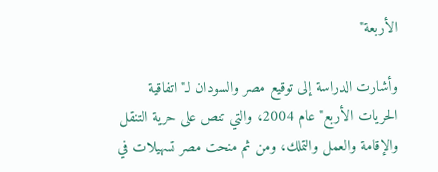الأربعة"

وأشارت الدراسة إلى توقيع مصر والسودان لـ"اتفاقية الحريات الأربع" عام 2004، والتي تنص على حرية التنقل والإقامة والعمل والتملك، ومن ثم منحت مصر تسهيلات في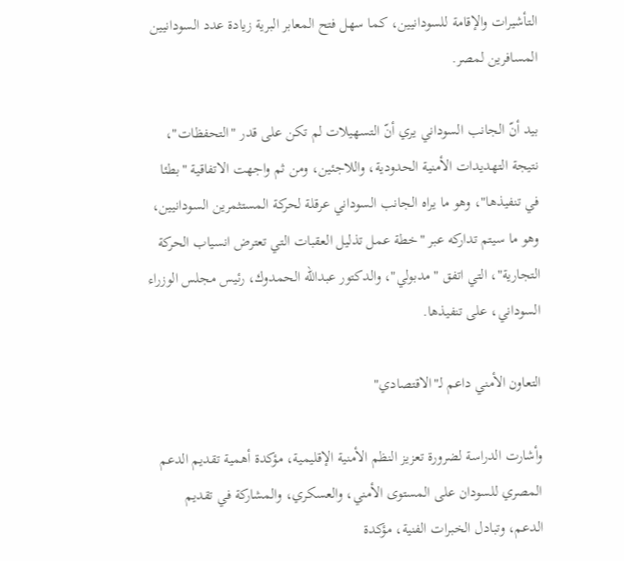التأشيرات والإقامة للسودانيين، كما سهل فتح المعابر البرية زيادة عدد السودانيين المسافرين لمصر.

بيد أنّ الجانب السوداني يري أنّ التسهيلات لم تكن على قدر "التحفظات"، نتيجة التهديدات الأمنية الحدودية، واللاجئين، ومن ثم واجهت الاتفاقية "بطئا في تنفيذها"، وهو ما يراه الجانب السوداني عرقلة لحركة المستثمرين السودانيين، وهو ما سيتم تداركه عبر "خطة عمل تذليل العقبات التي تعترض انسياب الحركة التجارية"، التي اتفق "مدبولي"، والدكتور عبدالله الحمدوك، رئيس مجلس الوزراء السوداني، على تنفيذها.

التعاون الأمني داعم لـ"الاقتصادي"

وأشارت الدراسة لضرورة تعزيز النظم الأمنية الإقليمية، مؤكدة أهمية تقديم الدعم المصري للسودان على المستوى الأمني، والعسكري، والمشاركة في تقديم الدعم، وتبادل الخبرات الفنية، مؤكدة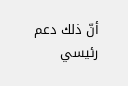أنّ ذلك دعم رئيسي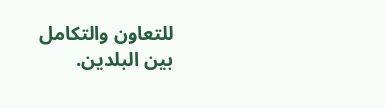للتعاون والتكامل بين البلدين.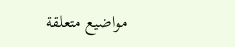مواضيع متعلقة